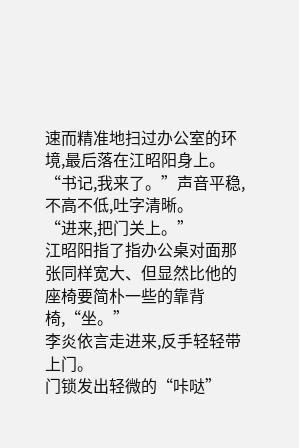速而精准地扫过办公室的环境,最后落在江昭阳身上。
“书记,我来了。”声音平稳,不高不低,吐字清晰。
“进来,把门关上。”
江昭阳指了指办公桌对面那张同样宽大、但显然比他的座椅要简朴一些的靠背椅,“坐。”
李炎依言走进来,反手轻轻带上门。
门锁发出轻微的“咔哒”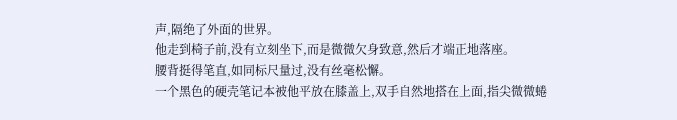声,隔绝了外面的世界。
他走到椅子前,没有立刻坐下,而是微微欠身致意,然后才端正地落座。
腰背挺得笔直,如同标尺量过,没有丝毫松懈。
一个黑色的硬壳笔记本被他平放在膝盖上,双手自然地搭在上面,指尖微微蜷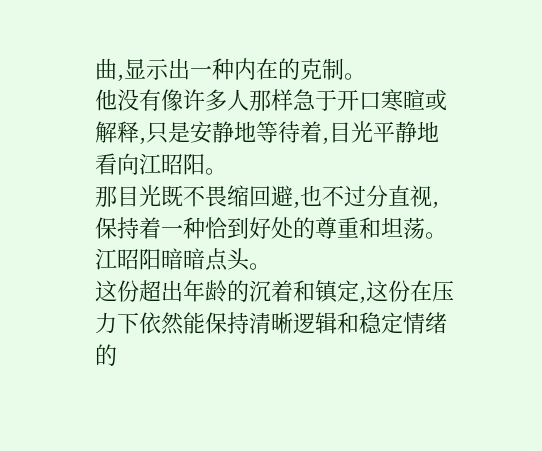曲,显示出一种内在的克制。
他没有像许多人那样急于开口寒暄或解释,只是安静地等待着,目光平静地看向江昭阳。
那目光既不畏缩回避,也不过分直视,保持着一种恰到好处的尊重和坦荡。
江昭阳暗暗点头。
这份超出年龄的沉着和镇定,这份在压力下依然能保持清晰逻辑和稳定情绪的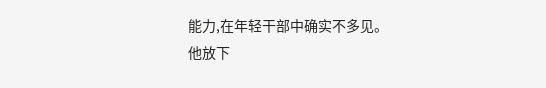能力,在年轻干部中确实不多见。
他放下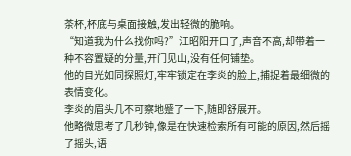茶杯,杯底与桌面接触,发出轻微的脆响。
“知道我为什么找你吗?”江昭阳开口了,声音不高,却带着一种不容置疑的分量,开门见山,没有任何铺垫。
他的目光如同探照灯,牢牢锁定在李炎的脸上,捕捉着最细微的表情变化。
李炎的眉头几不可察地蹙了一下,随即舒展开。
他略微思考了几秒钟,像是在快速检索所有可能的原因,然后摇了摇头,语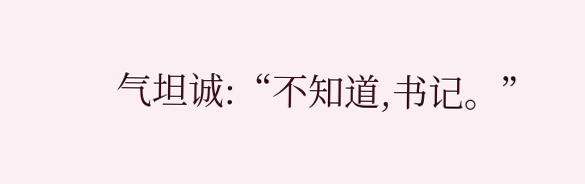气坦诚:“不知道,书记。”